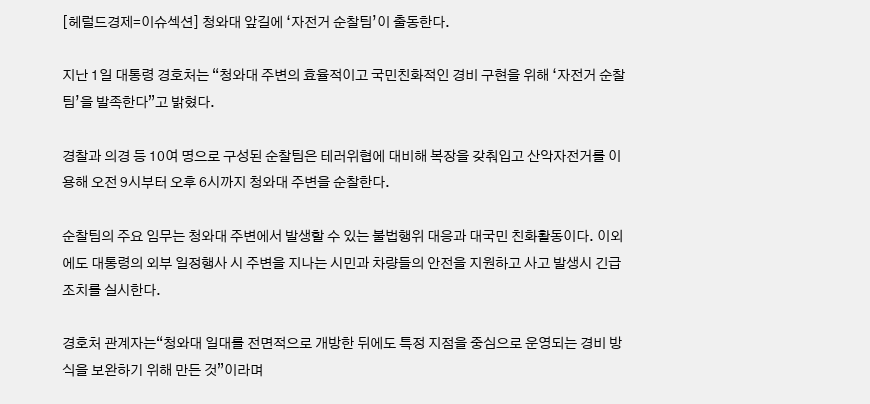[헤럴드경제=이슈섹션] 청와대 앞길에 ‘자전거 순찰팀’이 출동한다.

지난 1일 대통령 경호처는 “청와대 주변의 효율적이고 국민친화적인 경비 구현을 위해 ‘자전거 순찰팀’을 발족한다”고 밝혔다.

경찰과 의경 등 10여 명으로 구성된 순찰팀은 테러위협에 대비해 복장을 갖춰입고 산악자전거를 이용해 오전 9시부터 오후 6시까지 청와대 주변을 순찰한다.

순찰팀의 주요 임무는 청와대 주변에서 발생할 수 있는 불법행위 대응과 대국민 친화활동이다. 이외에도 대통령의 외부 일정행사 시 주변을 지나는 시민과 차량들의 안전을 지원하고 사고 발생시 긴급 조치를 실시한다.

경호처 관계자는“청와대 일대를 전면적으로 개방한 뒤에도 특정 지점을 중심으로 운영되는 경비 방식을 보완하기 위해 만든 것”이라며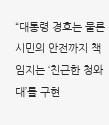“대통령 경호는 물론 시민의 안전까지 책임지는 ‘친근한 청와대’를 구현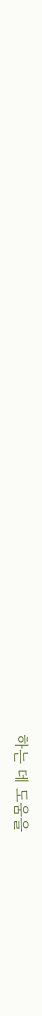하는 데 도움을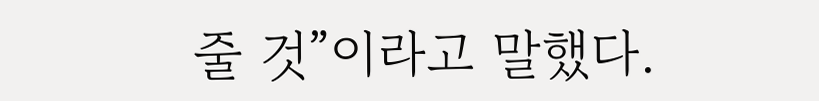줄 것”이라고 말했다.